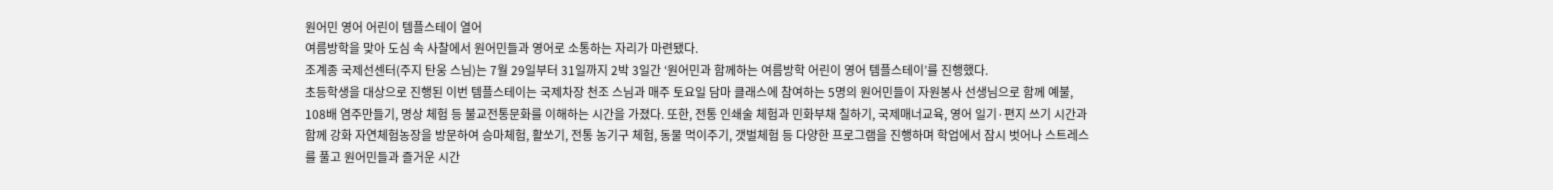원어민 영어 어린이 템플스테이 열어
여름방학을 맞아 도심 속 사찰에서 원어민들과 영어로 소통하는 자리가 마련됐다.
조계종 국제선센터(주지 탄웅 스님)는 7월 29일부터 31일까지 2박 3일간 ‘원어민과 함께하는 여름방학 어린이 영어 템플스테이’를 진행했다.
초등학생을 대상으로 진행된 이번 템플스테이는 국제차장 천조 스님과 매주 토요일 담마 클래스에 참여하는 5명의 원어민들이 자원봉사 선생님으로 함께 예불, 108배 염주만들기, 명상 체험 등 불교전통문화를 이해하는 시간을 가졌다. 또한, 전통 인쇄술 체험과 민화부채 칠하기, 국제매너교육, 영어 일기·편지 쓰기 시간과 함께 강화 자연체험농장을 방문하여 승마체험, 활쏘기, 전통 농기구 체험, 동물 먹이주기, 갯벌체험 등 다양한 프로그램을 진행하며 학업에서 잠시 벗어나 스트레스를 풀고 원어민들과 즐거운 시간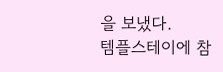을 보냈다.
템플스테이에 참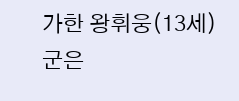가한 왕휘웅(13세) 군은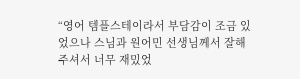“영어 템플스테이라서 부담감이 조금 있었으나 스님과 원어민 선생님께서 잘해주셔서 너무 재밌었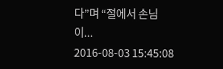다”며 “절에서 손님이...
2016-08-03 15:45:08